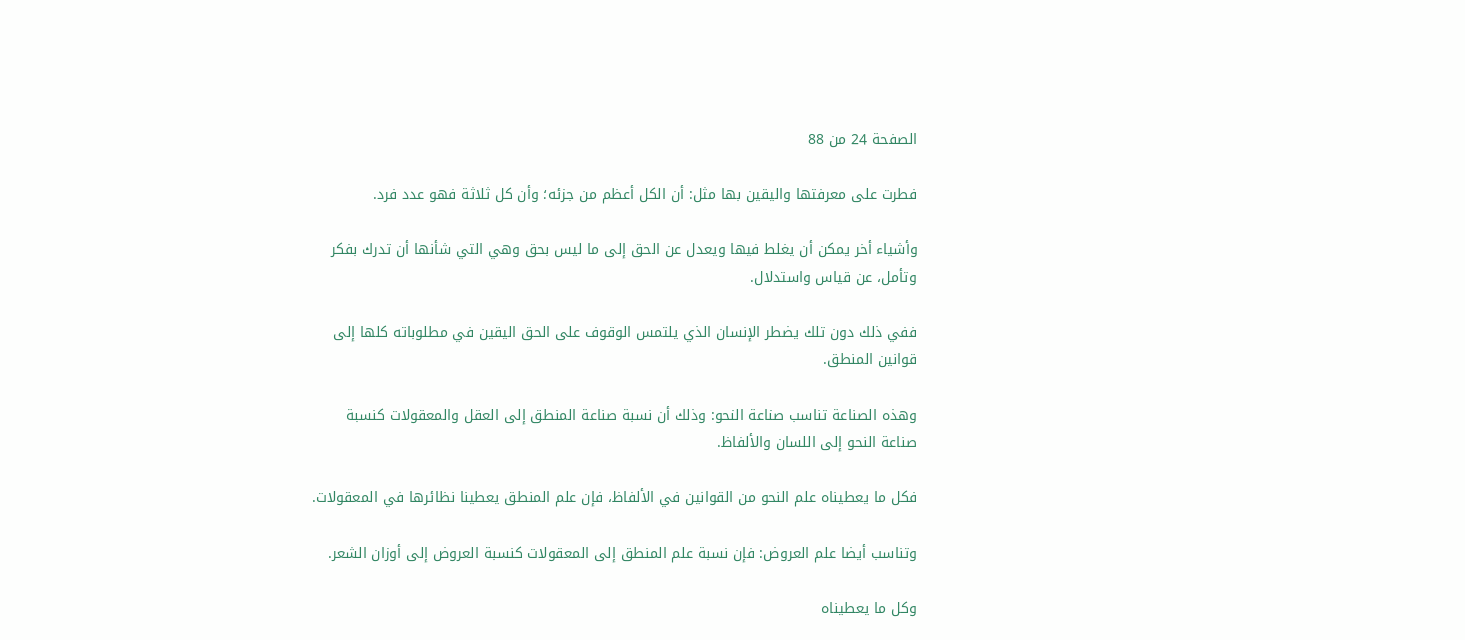الصفحة 24 من 88

فطرت على معرفتها واليقين بها مثل: أن الكل أعظم من جزئه؛ وأن كل ثلاثة فهو عدد فرد.

وأشياء أخر يمكن أن يغلط فيها ويعدل عن الحق إلى ما ليس بحق وهي التي شأنها أن تدرك بفكر وتأمل، عن قياس واستدلال.

ففي ذلك دون تلك يضطر الإنسان الذي يلتمس الوقوف على الحق اليقين في مطلوباته كلها إلى قوانين المنطق.

وهذه الصناعة تناسب صناعة النحو: وذلك أن نسبة صناعة المنطق إلى العقل والمعقولات كنسبة صناعة النحو إلى اللسان والألفاظ.

فكل ما يعطيناه علم النحو من القوانين في الألفاظ، فإن علم المنطق يعطينا نظائرها في المعقولات.

وتناسب أيضا علم العروض: فإن نسبة علم المنطق إلى المعقولات كنسبة العروض إلى أوزان الشعر.

وكل ما يعطيناه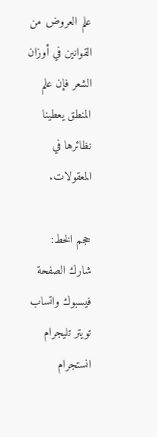علم العروض من القوانين في أوزان الشعر فإن علم المنطق يعطينا نظائرها في المعقولات.

حجم الخط:
شارك الصفحة
فيسبوك واتساب تويتر تليجرام انستجرام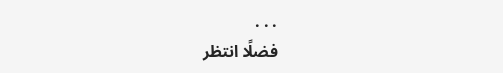. . .
فضلًا انتظر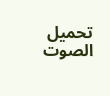تحميل الصوت